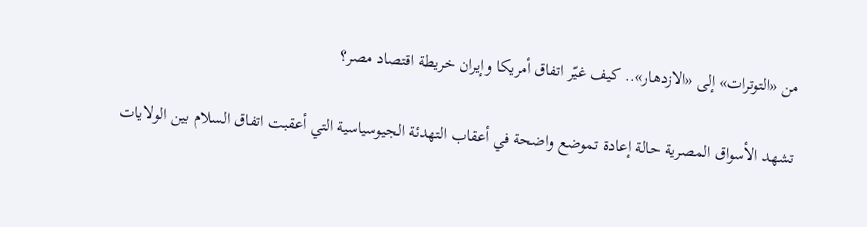من «التوترات» إلى «الازدهار».. كيف غيّر اتفاق أمريكا وإيران خريطة اقتصاد مصر؟

تشهد الأسواق المصرية حالة إعادة تموضع واضحة في أعقاب التهدئة الجيوسياسية التي أعقبت اتفاق السلام بين الولايات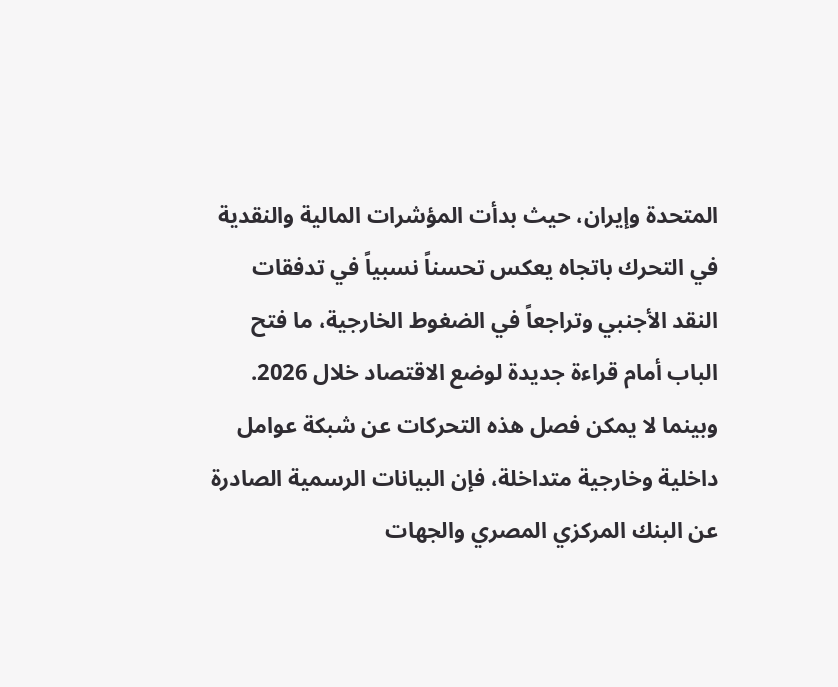المتحدة وإيران، حيث بدأت المؤشرات المالية والنقدية في التحرك باتجاه يعكس تحسناً نسبياً في تدفقات النقد الأجنبي وتراجعاً في الضغوط الخارجية، ما فتح الباب أمام قراءة جديدة لوضع الاقتصاد خلال 2026.
وبينما لا يمكن فصل هذه التحركات عن شبكة عوامل داخلية وخارجية متداخلة، فإن البيانات الرسمية الصادرة عن البنك المركزي المصري والجهات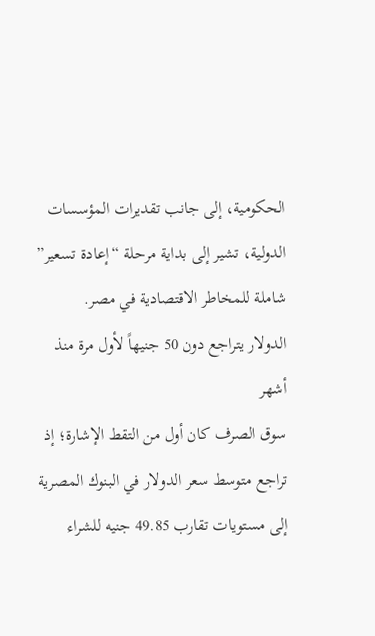الحكومية، إلى جانب تقديرات المؤسسات الدولية، تشير إلى بداية مرحلة “إعادة تسعير” شاملة للمخاطر الاقتصادية في مصر.
الدولار يتراجع دون 50 جنيهاً لأول مرة منذ أشهر
سوق الصرف كان أول من التقط الإشارة؛ إذ تراجع متوسط سعر الدولار في البنوك المصرية إلى مستويات تقارب 49.85 جنيه للشراء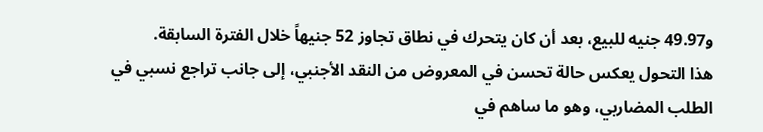و49.97 جنيه للبيع، بعد أن كان يتحرك في نطاق تجاوز 52 جنيهاً خلال الفترة السابقة.
هذا التحول يعكس حالة تحسن في المعروض من النقد الأجنبي، إلى جانب تراجع نسبي في الطلب المضاربي، وهو ما ساهم في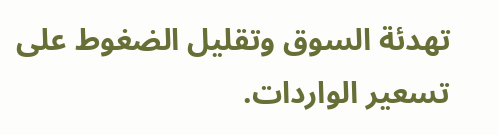تهدئة السوق وتقليل الضغوط على تسعير الواردات.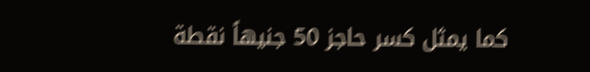كما يمثل كسر حاجز 50 جنيهاً نقطة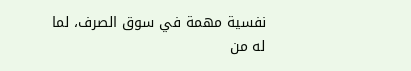نفسية مهمة في سوق الصرف، لما له من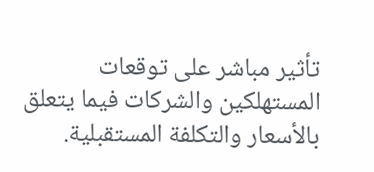تأثير مباشر على توقعات المستهلكين والشركات فيما يتعلق بالأسعار والتكلفة المستقبلية.